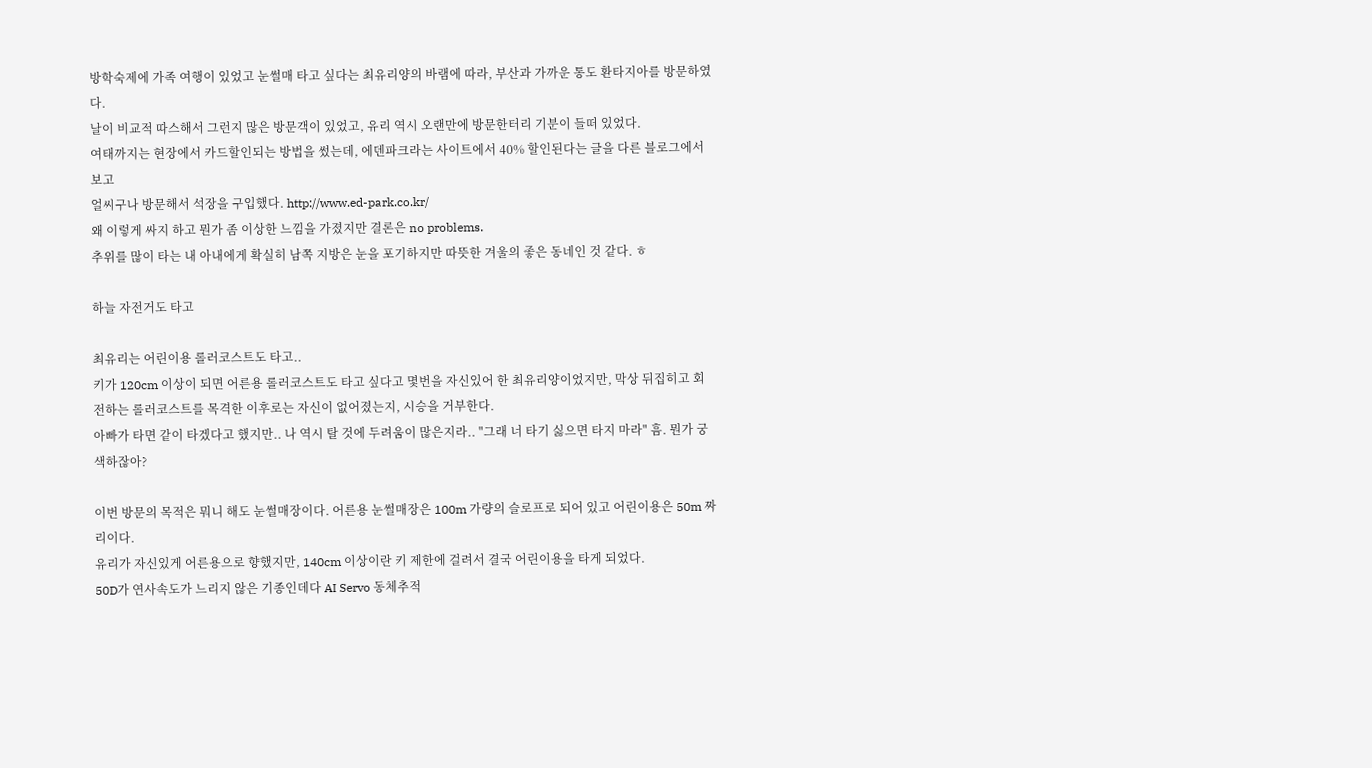방학숙제에 가족 여행이 있었고 눈썰매 타고 싶다는 최유리양의 바램에 따라, 부산과 가까운 통도 환타지아를 방문하였다.
날이 비교적 따스해서 그런지 많은 방문객이 있었고, 유리 역시 오랜만에 방문한터리 기분이 들떠 있었다.
여태까지는 현장에서 카드할인되는 방법을 썼는데, 에덴파크라는 사이트에서 40% 할인된다는 글을 다른 블로그에서 보고
얼씨구나 방문해서 석장을 구입했다. http://www.ed-park.co.kr/
왜 이렇게 싸지 하고 뭔가 좀 이상한 느낌을 가졌지만 결론은 no problems.
추위를 많이 타는 내 아내에게 확실히 남쪽 지방은 눈을 포기하지만 따뜻한 겨울의 좋은 동네인 것 같다. ㅎ

하늘 자전거도 타고

최유리는 어린이용 롤러코스트도 타고..
키가 120cm 이상이 되면 어른용 롤러코스트도 타고 싶다고 몇번을 자신있어 한 최유리양이었지만, 막상 뒤집히고 회전하는 롤러코스트를 목격한 이후로는 자신이 없어졌는지, 시승을 거부한다.
아빠가 타면 같이 타겠다고 했지만.. 나 역시 탈 것에 두려움이 많은지라.. "그래 너 타기 싫으면 타지 마라" 흠. 뭔가 궁색하잖아?

이번 방문의 목적은 뭐니 해도 눈썰매장이다. 어른용 눈썰매장은 100m 가량의 슬로프로 되어 있고 어린이용은 50m 짜리이다.
유리가 자신있게 어른용으로 향했지만, 140cm 이상이란 키 제한에 걸려서 결국 어린이용을 타게 되었다.
50D가 연사속도가 느리지 않은 기종인데다 AI Servo 동체추적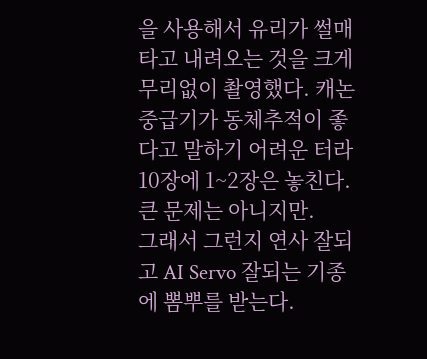을 사용해서 유리가 썰매 타고 내려오는 것을 크게 무리없이 촬영했다. 캐논 중급기가 동체추적이 좋다고 말하기 어려운 터라 10장에 1~2장은 놓친다. 큰 문제는 아니지만.
그래서 그런지 연사 잘되고 AI Servo 잘되는 기종에 뽐뿌를 받는다.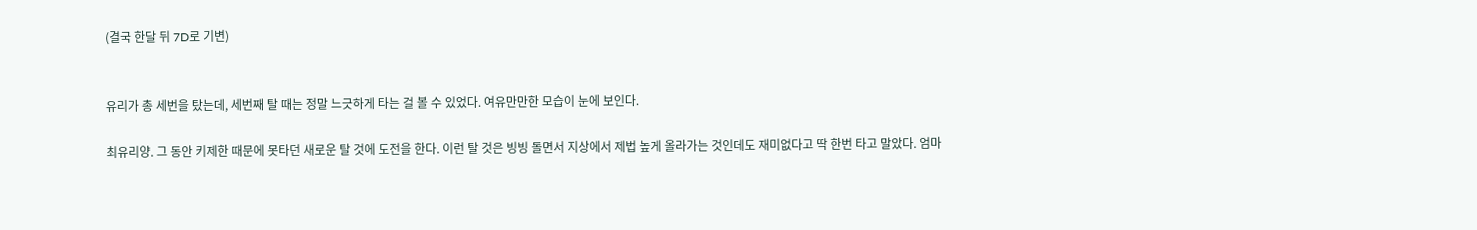(결국 한달 뒤 7D로 기변)


유리가 총 세번을 탔는데, 세번째 탈 때는 정말 느긋하게 타는 걸 볼 수 있었다. 여유만만한 모습이 눈에 보인다.

최유리양. 그 동안 키제한 때문에 못타던 새로운 탈 것에 도전을 한다. 이런 탈 것은 빙빙 돌면서 지상에서 제법 높게 올라가는 것인데도 재미없다고 딱 한번 타고 말았다. 엄마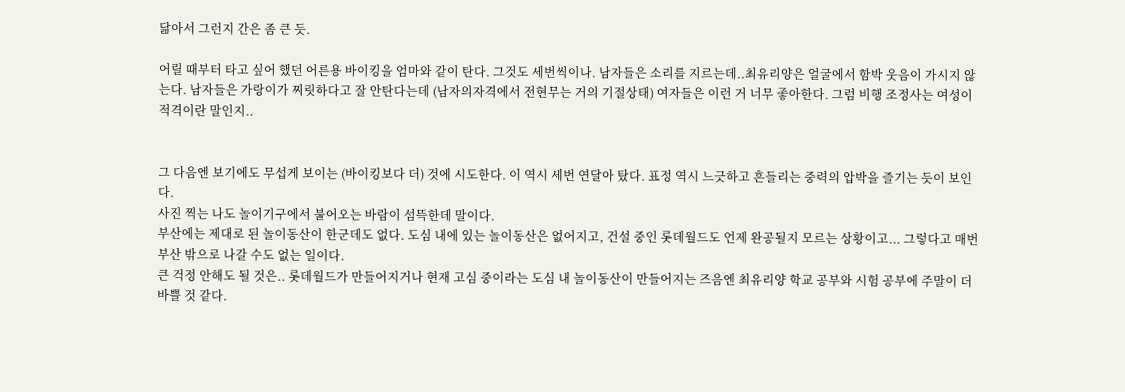닮아서 그런지 간은 좀 큰 듯.

어릴 때부터 타고 싶어 했던 어른용 바이킹을 엄마와 같이 탄다. 그것도 세번씩이나. 남자들은 소리를 지르는데..최유리양은 얼굴에서 함박 웃음이 가시지 않는다. 남자들은 가랑이가 찌릿하다고 잘 안탄다는데 (남자의자격에서 전현무는 거의 기절상태) 여자들은 이런 거 너무 좋아한다. 그럼 비행 조정사는 여성이 적격이란 말인지..


그 다음엔 보기에도 무섭게 보이는 (바이킹보다 더) 것에 시도한다. 이 역시 세번 연달아 탔다. 표정 역시 느긋하고 흔들리는 중력의 압박을 즐기는 듯이 보인다.
사진 찍는 나도 놀이기구에서 불어오는 바람이 섬뜩한데 말이다.
부산에는 제대로 된 놀이동산이 한군데도 없다. 도심 내에 있는 놀이동산은 없어지고, 건설 중인 롯데월드도 언제 완공될지 모르는 상황이고... 그렇다고 매번 부산 밖으로 나갈 수도 없는 일이다.
큰 걱정 안해도 될 것은.. 롯데월드가 만들어지거나 현재 고심 중이라는 도심 내 놀이동산이 만들어지는 즈음엔 최유리양 학교 공부와 시험 공부에 주말이 더 바쁠 것 같다.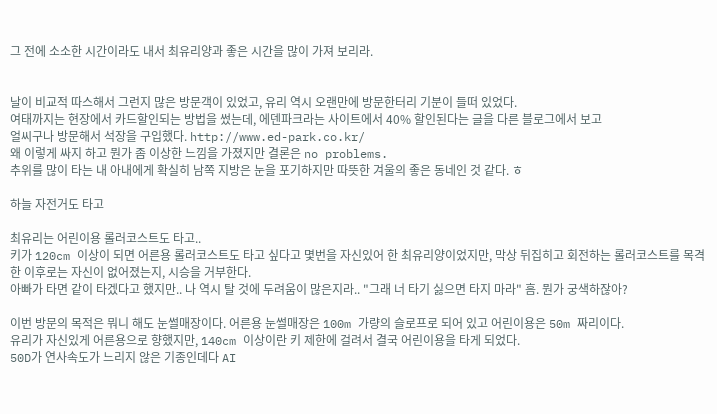그 전에 소소한 시간이라도 내서 최유리양과 좋은 시간을 많이 가져 보리라.


날이 비교적 따스해서 그런지 많은 방문객이 있었고, 유리 역시 오랜만에 방문한터리 기분이 들떠 있었다.
여태까지는 현장에서 카드할인되는 방법을 썼는데, 에덴파크라는 사이트에서 40% 할인된다는 글을 다른 블로그에서 보고
얼씨구나 방문해서 석장을 구입했다. http://www.ed-park.co.kr/
왜 이렇게 싸지 하고 뭔가 좀 이상한 느낌을 가졌지만 결론은 no problems.
추위를 많이 타는 내 아내에게 확실히 남쪽 지방은 눈을 포기하지만 따뜻한 겨울의 좋은 동네인 것 같다. ㅎ

하늘 자전거도 타고

최유리는 어린이용 롤러코스트도 타고..
키가 120cm 이상이 되면 어른용 롤러코스트도 타고 싶다고 몇번을 자신있어 한 최유리양이었지만, 막상 뒤집히고 회전하는 롤러코스트를 목격한 이후로는 자신이 없어졌는지, 시승을 거부한다.
아빠가 타면 같이 타겠다고 했지만.. 나 역시 탈 것에 두려움이 많은지라.. "그래 너 타기 싫으면 타지 마라" 흠. 뭔가 궁색하잖아?

이번 방문의 목적은 뭐니 해도 눈썰매장이다. 어른용 눈썰매장은 100m 가량의 슬로프로 되어 있고 어린이용은 50m 짜리이다.
유리가 자신있게 어른용으로 향했지만, 140cm 이상이란 키 제한에 걸려서 결국 어린이용을 타게 되었다.
50D가 연사속도가 느리지 않은 기종인데다 AI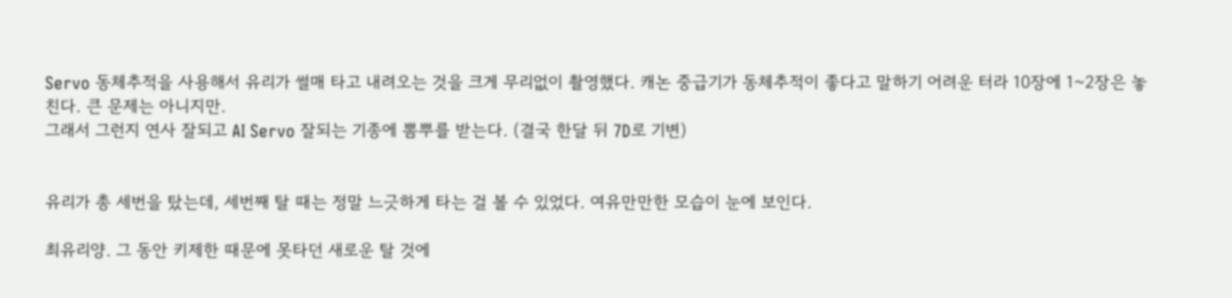Servo 동체추적을 사용해서 유리가 썰매 타고 내려오는 것을 크게 무리없이 촬영했다. 캐논 중급기가 동체추적이 좋다고 말하기 어려운 터라 10장에 1~2장은 놓친다. 큰 문제는 아니지만.
그래서 그런지 연사 잘되고 AI Servo 잘되는 기종에 뽐뿌를 받는다. (결국 한달 뒤 7D로 기변)


유리가 총 세번을 탔는데, 세번째 탈 때는 정말 느긋하게 타는 걸 볼 수 있었다. 여유만만한 모습이 눈에 보인다.

최유리양. 그 동안 키제한 때문에 못타던 새로운 탈 것에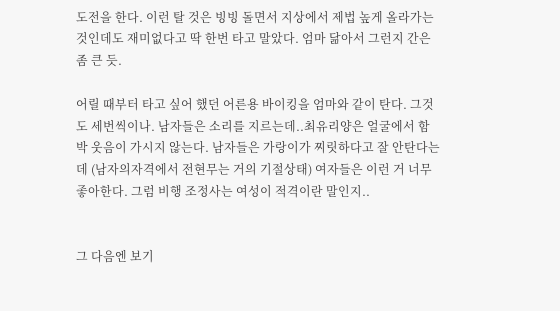도전을 한다. 이런 탈 것은 빙빙 돌면서 지상에서 제법 높게 올라가는 것인데도 재미없다고 딱 한번 타고 말았다. 엄마 닮아서 그런지 간은 좀 큰 듯.

어릴 때부터 타고 싶어 했던 어른용 바이킹을 엄마와 같이 탄다. 그것도 세번씩이나. 남자들은 소리를 지르는데..최유리양은 얼굴에서 함박 웃음이 가시지 않는다. 남자들은 가랑이가 찌릿하다고 잘 안탄다는데 (남자의자격에서 전현무는 거의 기절상태) 여자들은 이런 거 너무 좋아한다. 그럼 비행 조정사는 여성이 적격이란 말인지..


그 다음엔 보기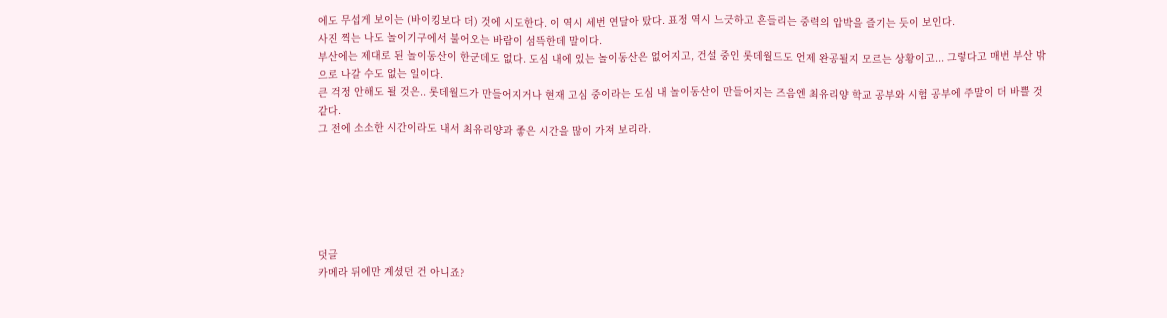에도 무섭게 보이는 (바이킹보다 더) 것에 시도한다. 이 역시 세번 연달아 탔다. 표정 역시 느긋하고 흔들리는 중력의 압박을 즐기는 듯이 보인다.
사진 찍는 나도 놀이기구에서 불어오는 바람이 섬뜩한데 말이다.
부산에는 제대로 된 놀이동산이 한군데도 없다. 도심 내에 있는 놀이동산은 없어지고, 건설 중인 롯데월드도 언제 완공될지 모르는 상황이고... 그렇다고 매번 부산 밖으로 나갈 수도 없는 일이다.
큰 걱정 안해도 될 것은.. 롯데월드가 만들어지거나 현재 고심 중이라는 도심 내 놀이동산이 만들어지는 즈음엔 최유리양 학교 공부와 시험 공부에 주말이 더 바쁠 것 같다.
그 전에 소소한 시간이라도 내서 최유리양과 좋은 시간을 많이 가져 보리라.






덧글
카메라 뒤에만 계셨던 건 아니죠?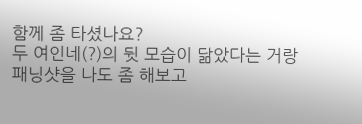함께 좀 타셨나요?
두 여인네(?)의 뒷 모습이 닮았다는 거랑
패닝샷을 나도 좀 해보고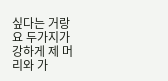싶다는 거랑
요 두가지가 강하게 제 머리와 가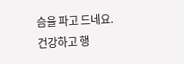슴을 파고 드네요.
건강하고 행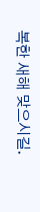복한 새해 맞으시길.